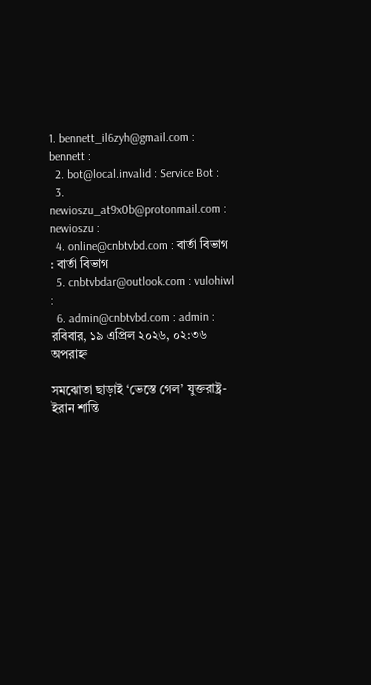1. bennett_il6zyh@gmail.com : bennett :
  2. bot@local.invalid : Service Bot :
  3. newioszu_at9x0b@protonmail.com : newioszu :
  4. online@cnbtvbd.com : বার্তা বিভাগ : বার্তা বিভাগ
  5. cnbtvbdar@outlook.com : vulohiwl :
  6. admin@cnbtvbd.com : admin :
রবিবার, ১৯ এপ্রিল ২০২৬, ০২:৩৬ অপরাহ্ন

সমঝোতা ছাড়াই ‘ভেস্তে গেল’ যুক্তরাষ্ট্র-ইরান শান্তি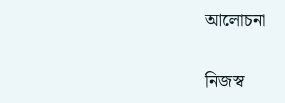আলোচনা

নিজস্ব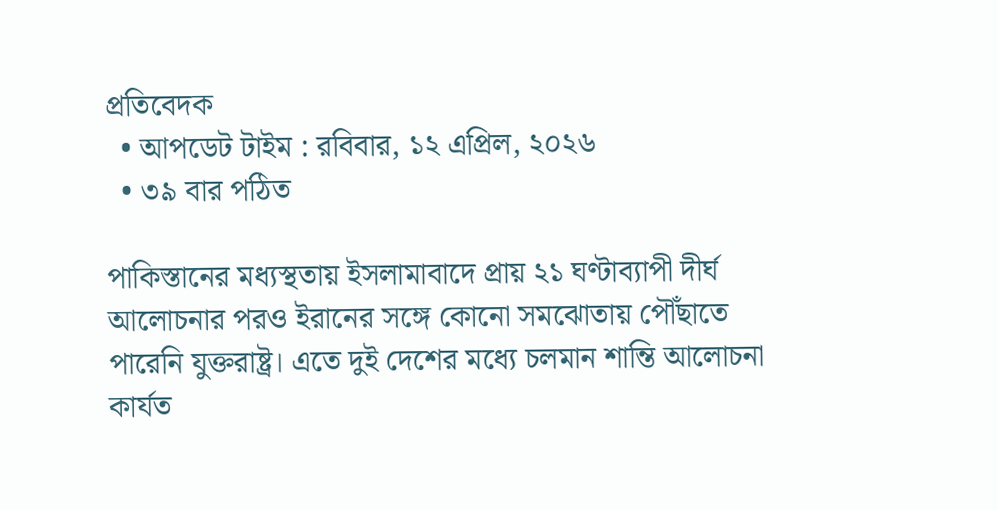প্রতিবেদক
  • আপডেট টাইম : রবিবার, ১২ এপ্রিল, ২০২৬
  • ৩৯ বার পঠিত

পাকিস্তানের মধ্যস্থতায় ইসলামাবাদে প্রায় ২১ ঘণ্টাব্যাপী দীর্ঘ আলোচনার পরও ইরানের সঙ্গে কোনো সমঝোতায় পৌঁছাতে পারেনি যুক্তরাষ্ট্র। এতে দুই দেশের মধ্যে চলমান শান্তি আলোচনা কার্যত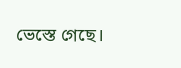ভেস্তে গেছে।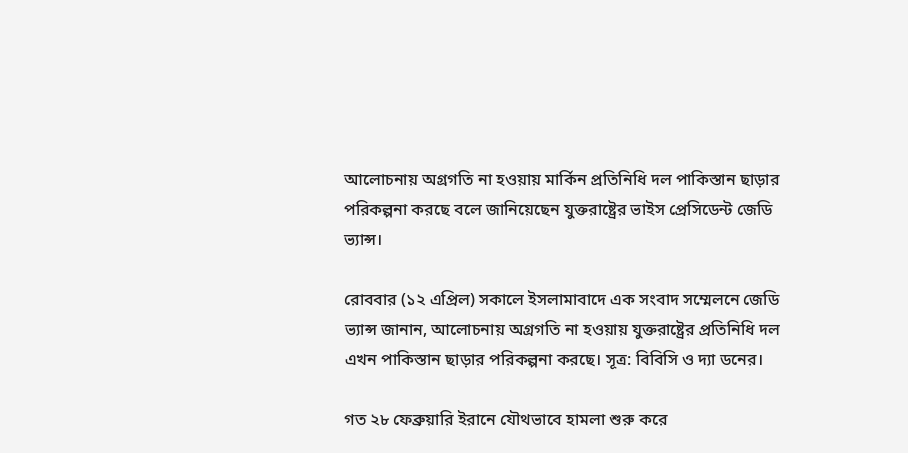আলোচনায় অগ্রগতি না হওয়ায় মার্কিন প্রতিনিধি দল পাকিস্তান ছাড়ার পরিকল্পনা করছে বলে জানিয়েছেন যুক্তরাষ্ট্রের ভাইস প্রেসিডেন্ট জেডি ভ্যান্স।

রোববার (১২ এপ্রিল) সকালে ইসলামাবাদে এক সংবাদ সম্মেলনে জেডি ভ্যান্স জানান, আলোচনায় অগ্রগতি না হওয়ায় যুক্তরাষ্ট্রের প্রতিনিধি দল এখন পাকিস্তান ছাড়ার পরিকল্পনা করছে। সূত্র: বিবিসি ও দ্যা ডনের।

গত ২৮ ফেব্রুয়ারি ইরানে যৌথভাবে হামলা শুরু করে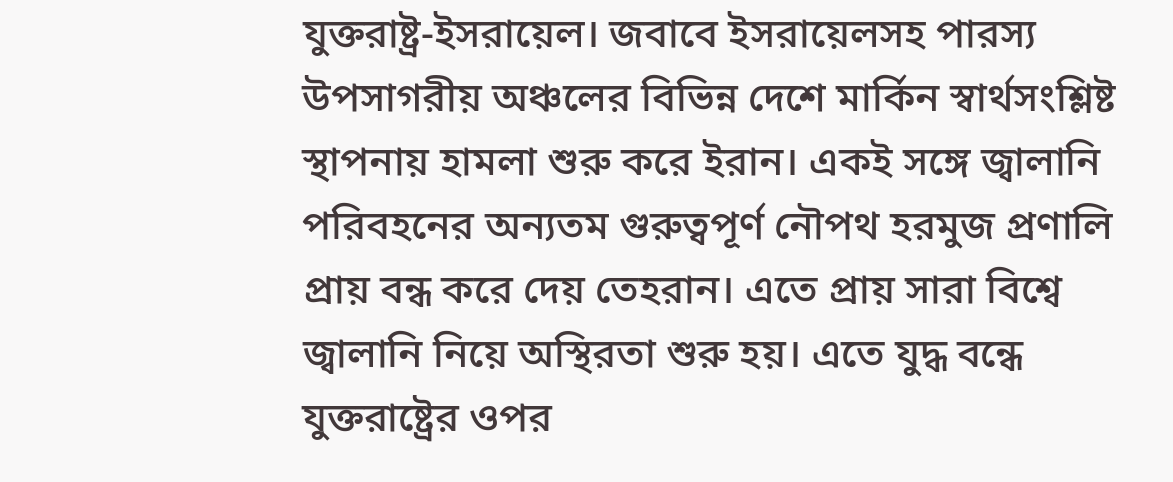যুক্তরাষ্ট্র-ইসরায়েল। জবাবে ইসরায়েলসহ পারস্য উপসাগরীয় অঞ্চলের বিভিন্ন দেশে মার্কিন স্বার্থসংশ্লিষ্ট স্থাপনায় হামলা শুরু করে ইরান। একই সঙ্গে জ্বালানি পরিবহনের অন্যতম গুরুত্বপূর্ণ নৌপথ হরমুজ প্রণালি প্রায় বন্ধ করে দেয় তেহরান। এতে প্রায় সারা বিশ্বে জ্বালানি নিয়ে অস্থিরতা শুরু হয়। এতে যুদ্ধ বন্ধে যুক্তরাষ্ট্রের ওপর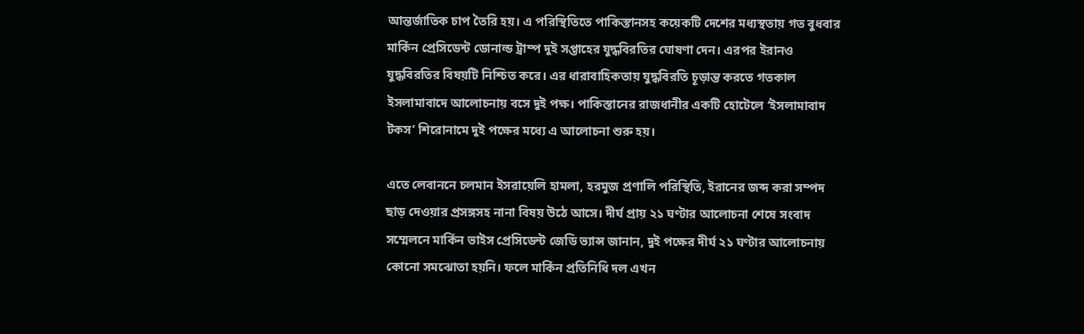আন্তর্জাতিক চাপ তৈরি হয়। এ পরিস্থিতিতে পাকিস্তানসহ কয়েকটি দেশের মধ্যস্থতায় গত বুধবার মার্কিন প্রেসিডেন্ট ডোনাল্ড ট্রাম্প দুই সপ্তাহের যুদ্ধবিরতির ঘোষণা দেন। এরপর ইরানও যুদ্ধবিরতির বিষয়টি নিশ্চিত করে। এর ধারাবাহিকতায় যুদ্ধবিরতি চূড়ান্ত করতে গতকাল ইসলামাবাদে আলোচনায় বসে দুই পক্ষ। পাকিস্তানের রাজধানীর একটি হোটেলে ‘ইসলামাবাদ টকস’ শিরোনামে দুই পক্ষের মধ্যে এ আলোচনা শুরু হয়।

এতে লেবাননে চলমান ইসরায়েলি হামলা, হরমুজ প্রণালি পরিস্থিতি, ইরানের জব্দ করা সম্পদ ছাড় দেওয়ার প্রসঙ্গসহ নানা বিষয় উঠে আসে। দীর্ঘ প্রায় ২১ ঘণ্টার আলোচনা শেষে সংবাদ সম্মেলনে মার্কিন ভাইস প্রেসিডেন্ট জেডি ভ্যান্স জানান, দুই পক্ষের দীর্ঘ ২১ ঘণ্টার আলোচনায় কোনো সমঝোতা হয়নি। ফলে মার্কিন প্রতিনিধি দল এখন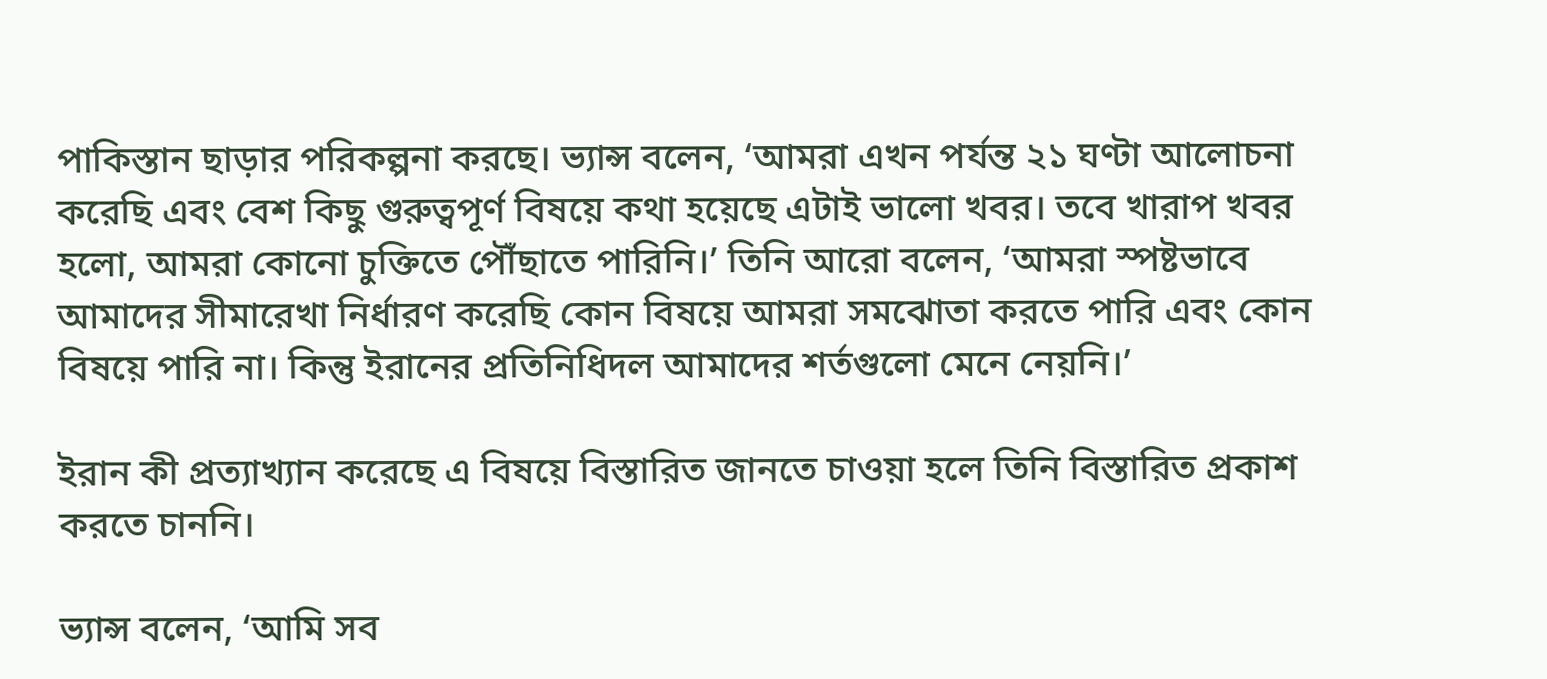পাকিস্তান ছাড়ার পরিকল্পনা করছে। ভ্যান্স বলেন, ‘আমরা এখন পর্যন্ত ২১ ঘণ্টা আলোচনা করেছি এবং বেশ কিছু গুরুত্বপূর্ণ বিষয়ে কথা হয়েছে এটাই ভালো খবর। তবে খারাপ খবর হলো, আমরা কোনো চুক্তিতে পৌঁছাতে পারিনি।’ তিনি আরো বলেন, ‘আমরা স্পষ্টভাবে আমাদের সীমারেখা নির্ধারণ করেছি কোন বিষয়ে আমরা সমঝোতা করতে পারি এবং কোন বিষয়ে পারি না। কিন্তু ইরানের প্রতিনিধিদল আমাদের শর্তগুলো মেনে নেয়নি।’

ইরান কী প্রত্যাখ্যান করেছে এ বিষয়ে বিস্তারিত জানতে চাওয়া হলে তিনি বিস্তারিত প্রকাশ করতে চাননি।

ভ্যান্স বলেন, ‘আমি সব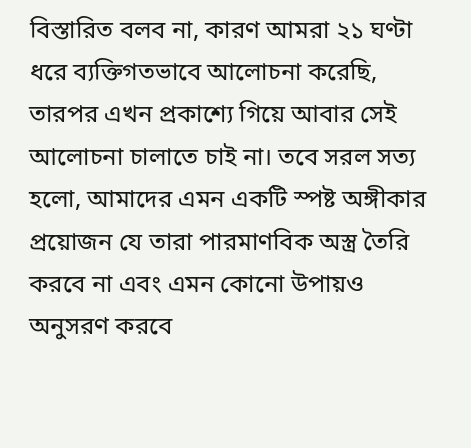বিস্তারিত বলব না, কারণ আমরা ২১ ঘণ্টা ধরে ব্যক্তিগতভাবে আলোচনা করেছি, তারপর এখন প্রকাশ্যে গিয়ে আবার সেই আলোচনা চালাতে চাই না। তবে সরল সত্য হলো, আমাদের এমন একটি স্পষ্ট অঙ্গীকার প্রয়োজন যে তারা পারমাণবিক অস্ত্র তৈরি করবে না এবং এমন কোনো উপায়ও অনুসরণ করবে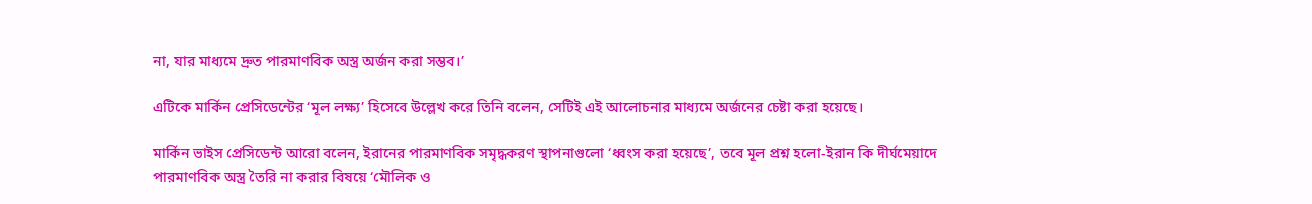না, যার মাধ্যমে দ্রুত পারমাণবিক অস্ত্র অর্জন করা সম্ভব।’

এটিকে মার্কিন প্রেসিডেন্টের ‘মূল লক্ষ্য’ হিসেবে উল্লেখ করে তিনি বলেন, সেটিই এই আলোচনার মাধ্যমে অর্জনের চেষ্টা করা হয়েছে।

মার্কিন ভাইস প্রেসিডেন্ট আরো বলেন, ইরানের পারমাণবিক সমৃদ্ধকরণ স্থাপনাগুলো ‘ধ্বংস করা হয়েছে’, তবে মূল প্রশ্ন হলো-ইরান কি দীর্ঘমেয়াদে পারমাণবিক অস্ত্র তৈরি না করার বিষয়ে ‘মৌলিক ও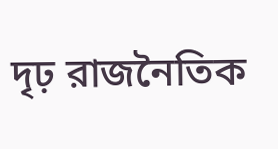দৃঢ় রাজনৈতিক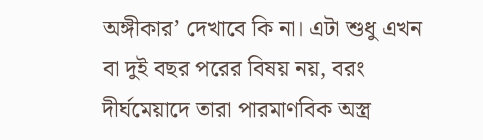অঙ্গীকার’ দেখাবে কি না। এটা শুধু এখন বা দুই বছর পরের বিষয় নয়, বরং দীর্ঘমেয়াদে তারা পারমাণবিক অস্ত্র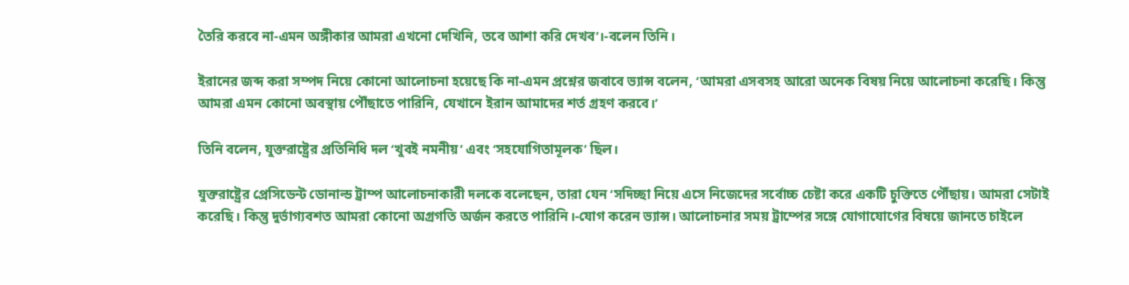তৈরি করবে না-এমন অঙ্গীকার আমরা এখনো দেখিনি, তবে আশা করি দেখব’।-বলেন তিনি।

ইরানের জব্দ করা সম্পদ নিয়ে কোনো আলোচনা হয়েছে কি না-এমন প্রশ্নের জবাবে ভ্যান্স বলেন, ‘আমরা এসবসহ আরো অনেক বিষয় নিয়ে আলোচনা করেছি। কিন্তু আমরা এমন কোনো অবস্থায় পৌঁছাতে পারিনি, যেখানে ইরান আমাদের শর্ত গ্রহণ করবে।’

তিনি বলেন, যুক্তরাষ্ট্রের প্রতিনিধি দল ‘খুবই নমনীয়’ এবং ‘সহযোগিতামূলক’ ছিল।

যুক্তরাষ্ট্রের প্রেসিডেন্ট ডোনাল্ড ট্রাম্প আলোচনাকারী দলকে বলেছেন, তারা যেন ‘সদিচ্ছা নিয়ে এসে নিজেদের সর্বোচ্চ চেষ্টা করে একটি চুক্তিতে পৌঁছায়। আমরা সেটাই করেছি। কিন্তু দুর্ভাগ্যবশত আমরা কোনো অগ্রগতি অর্জন করতে পারিনি।-যোগ করেন ভ্যান্স। আলোচনার সময় ট্রাম্পের সঙ্গে যোগাযোগের বিষয়ে জানতে চাইলে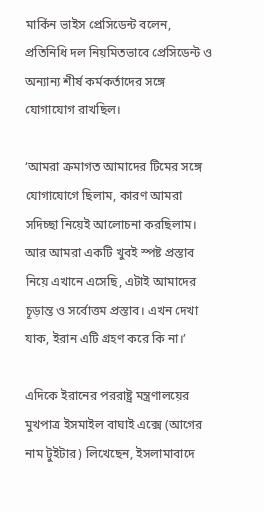মার্কিন ভাইস প্রেসিডেন্ট বলেন, প্রতিনিধি দল নিয়মিতভাবে প্রেসিডেন্ট ও অন্যান্য শীর্ষ কর্মকর্তাদের সঙ্গে যোগাযোগ রাখছিল।

‘আমরা ক্রমাগত আমাদের টিমের সঙ্গে যোগাযোগে ছিলাম, কারণ আমরা সদিচ্ছা নিয়েই আলোচনা করছিলাম। আর আমরা একটি খুবই স্পষ্ট প্রস্তাব নিয়ে এখানে এসেছি, এটাই আমাদের চূড়ান্ত ও সর্বোত্তম প্রস্তাব। এখন দেখা যাক, ইরান এটি গ্রহণ করে কি না।’

এদিকে ইরানের পররাষ্ট্র মন্ত্রণালয়ের মুখপাত্র ইসমাইল বাঘাই এক্সে (আগের নাম টুইটার) লিখেছেন, ইসলামাবাদে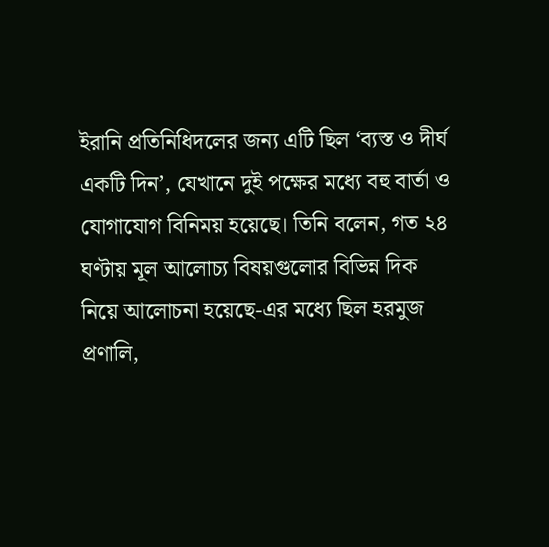ইরানি প্রতিনিধিদলের জন্য এটি ছিল ‘ব্যস্ত ও দীর্ঘ একটি দিন’, যেখানে দুই পক্ষের মধ্যে বহু বার্তা ও যোগাযোগ বিনিময় হয়েছে। তিনি বলেন, গত ২৪ ঘণ্টায় মূল আলোচ্য বিষয়গুলোর বিভিন্ন দিক নিয়ে আলোচনা হয়েছে-এর মধ্যে ছিল হরমুজ প্রণালি,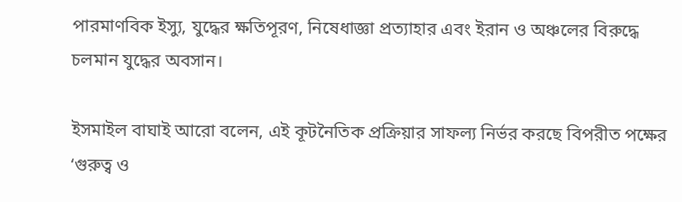পারমাণবিক ইস্যু, যুদ্ধের ক্ষতিপূরণ, নিষেধাজ্ঞা প্রত্যাহার এবং ইরান ও অঞ্চলের বিরুদ্ধে চলমান যুদ্ধের অবসান।

ইসমাইল বাঘাই আরো বলেন, এই কূটনৈতিক প্রক্রিয়ার সাফল্য নির্ভর করছে বিপরীত পক্ষের ‘গুরুত্ব ও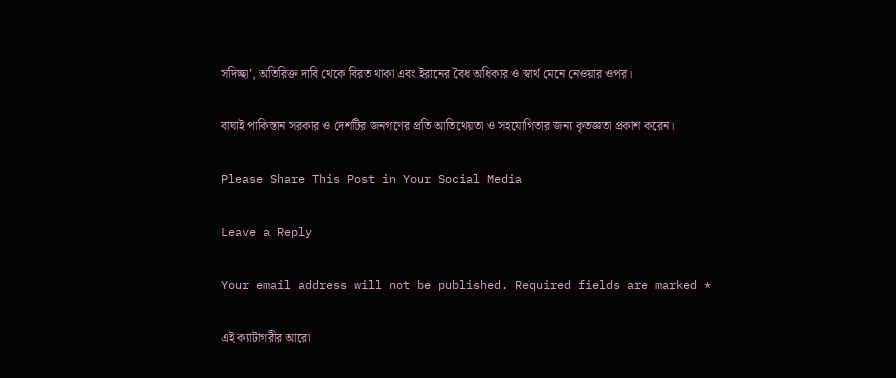সদিচ্ছা’, অতিরিক্ত দাবি থেকে বিরত থাকা এবং ইরানের বৈধ অধিকার ও স্বার্থ মেনে নেওয়ার ওপর।

বাঘাই পাকিস্তান সরকার ও দেশটির জনগণের প্রতি আতিথেয়তা ও সহযোগিতার জন্য কৃতজ্ঞতা প্রকাশ করেন।

Please Share This Post in Your Social Media

Leave a Reply

Your email address will not be published. Required fields are marked *

এই ক্যাটাগরীর আরো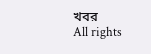খবর
All rights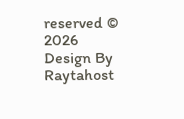reserved © 2026
Design By Raytahost